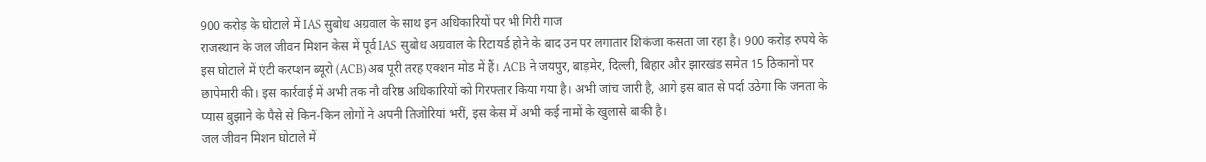900 करोड़ के घोटाले में IAS सुबोध अग्रवाल के साथ इन अधिकारियों पर भी गिरी गाज
राजस्थान के जल जीवन मिशन केस में पूर्व IAS सुबोध अग्रवाल के रिटायर्ड होने के बाद उन पर लगातार शिकंजा कसता जा रहा है। 900 करोड़ रुपये के इस घोटाले में एंटी करप्शन ब्यूरो (ACB)अब पूरी तरह एक्शन मोड में हैं। ACB ने जयपुर, बाड़मेर, दिल्ली, बिहार और झारखंड समेत 15 ठिकानों पर छापेमारी की। इस कार्रवाई में अभी तक नौ वरिष्ठ अधिकारियों को गिरफ्तार किया गया है। अभी जांच जारी है, आगे इस बात से पर्दा उठेगा कि जनता के प्यास बुझाने के पैसे से किन-किन लोगों ने अपनी तिजोरियां भरीं, इस केस में अभी कई नामों के खुलासे बाकी है।
जल जीवन मिशन घोटाले में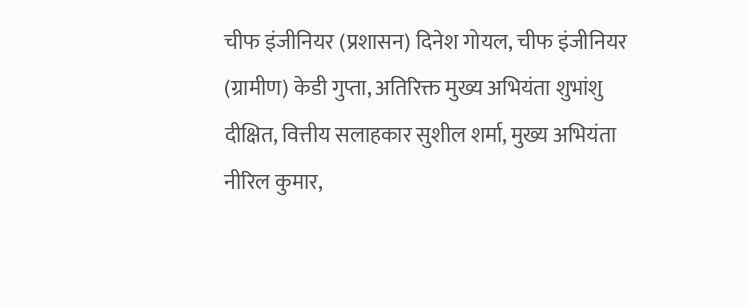चीफ इंजीनियर (प्रशासन) दिनेश गोयल, चीफ इंजीनियर (ग्रामीण) केडी गुप्ता, अतिरिक्त मुख्य अभियंता शुभांशु दीक्षित, वित्तीय सलाहकार सुशील शर्मा, मुख्य अभियंता नीरिल कुमार,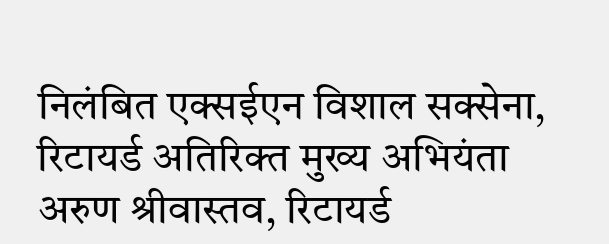निलंबित एक्सईएन विशाल सक्सेना, रिटायर्ड अतिरिक्त मुख्य अभियंता अरुण श्रीवास्तव, रिटायर्ड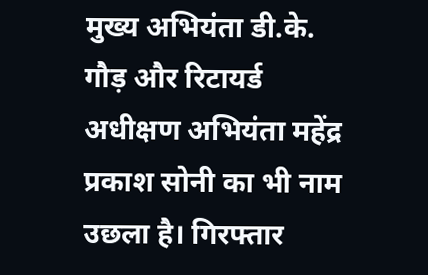मुख्य अभियंता डी.के. गौड़ और रिटायर्ड अधीक्षण अभियंता महेंद्र प्रकाश सोनी का भी नाम उछला है। गिरफ्तार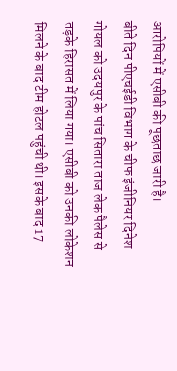आरोपियों में एसीबी की पूछताछ जारी है।
बीते दिन पीएचईडी विभाग के चीफ इंजीनियर दिनेश गोयल को उदयपुर के पांच सितारा ताज लेक पैलेस से तड़के हिरासत में लिया गया। एसीबी को उनकी लोकेशन मिलने के बाद टीम होटल पहुंची थी। इसके बाद 17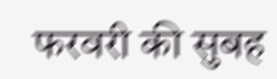फरवरी की सुबह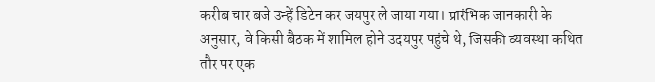करीब चार बजे उन्हें डिटेन कर जयपुर ले जाया गया। प्रारंभिक जानकारी के अनुसार, वे किसी बैठक में शामिल होने उदयपुर पहुंचे थे, जिसकी व्यवस्था कथित तौर पर एक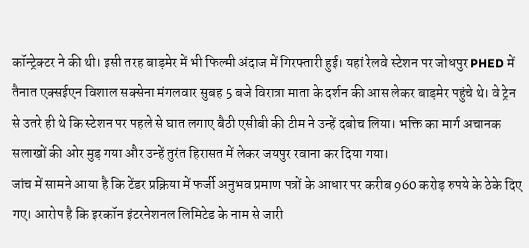कॉन्ट्रेक्टर ने की थी। इसी तरह बाड़मेर में भी फिल्मी अंदाज में गिरफ्तारी हुई। यहां रेलवे स्टेशन पर जोधपुर PHED में तैनात एक्सईएन विशाल सक्सेना मंगलवार सुबह 5 बजे विरात्रा माता के दर्शन की आस लेकर बाड़मेर पहुंचे थे। वे ट्रेन से उतरे ही थे कि स्टेशन पर पहले से घात लगाए बैठी एसीबी की टीम ने उन्हें दबोच लिया। भक्ति का मार्ग अचानक सलाखों की ओर मुड़ गया और उन्हें तुरंत हिरासत में लेकर जयपुर रवाना कर दिया गया।
जांच में सामने आया है कि टेंडर प्रक्रिया में फर्जी अनुभव प्रमाण पत्रों के आधार पर करीब 960 करोड़ रुपये के ठेके दिए गए। आरोप है कि इरकॉन इंटरनेशनल लिमिटेड के नाम से जारी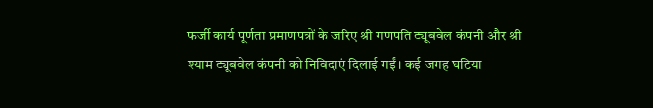फर्जी कार्य पूर्णता प्रमाणपत्रों के जरिए श्री गणपति ट्यूबवेल कंपनी और श्री श्याम ट्यूबवेल कंपनी को निविदाएं दिलाई गईं। कई जगह घटिया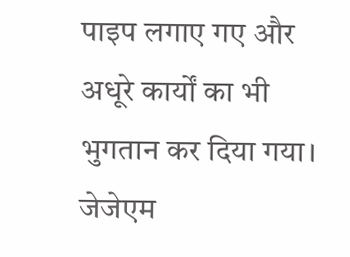पाइप लगाए गए और अधूरे कार्यों का भी भुगतान कर दिया गया।
जेजेएम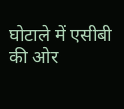घोटाले में एसीबी की ओर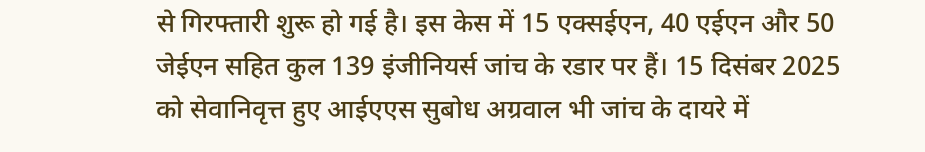से गिरफ्तारी शुरू हो गई है। इस केस में 15 एक्सईएन, 40 एईएन और 50 जेईएन सहित कुल 139 इंजीनियर्स जांच के रडार पर हैं। 15 दिसंबर 2025 को सेवानिवृत्त हुए आईएएस सुबोध अग्रवाल भी जांच के दायरे में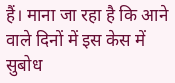हैं। माना जा रहा है कि आने वाले दिनों में इस केस में सुबोध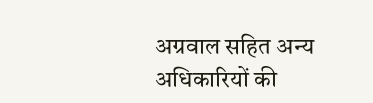अग्रवाल सहित अन्य अधिकारियों की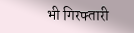भी गिरफ्तारी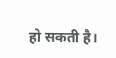हो सकती है।